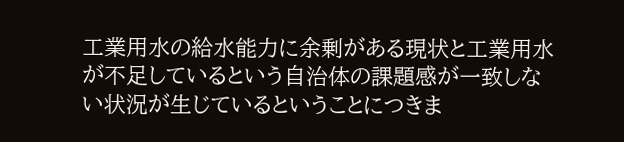工業用水の給水能力に余剰がある現状と工業用水が不足しているという自治体の課題感が一致しない状況が生じているということにつきま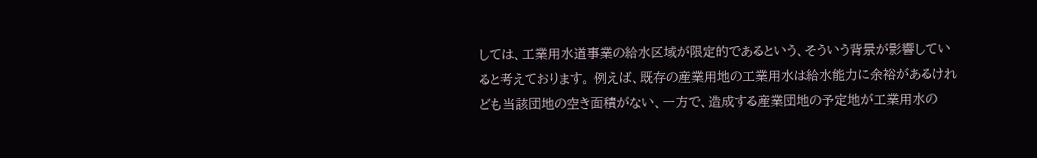しては、工業用水道事業の給水区域が限定的であるという、そういう背景が影響していると考えております。 例えば、既存の産業用地の工業用水は給水能力に余裕があるけれども当該団地の空き面積がない、一方で、造成する産業団地の予定地が工業用水の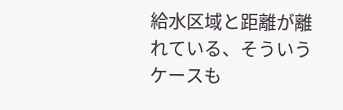給水区域と距離が離れている、そういうケースも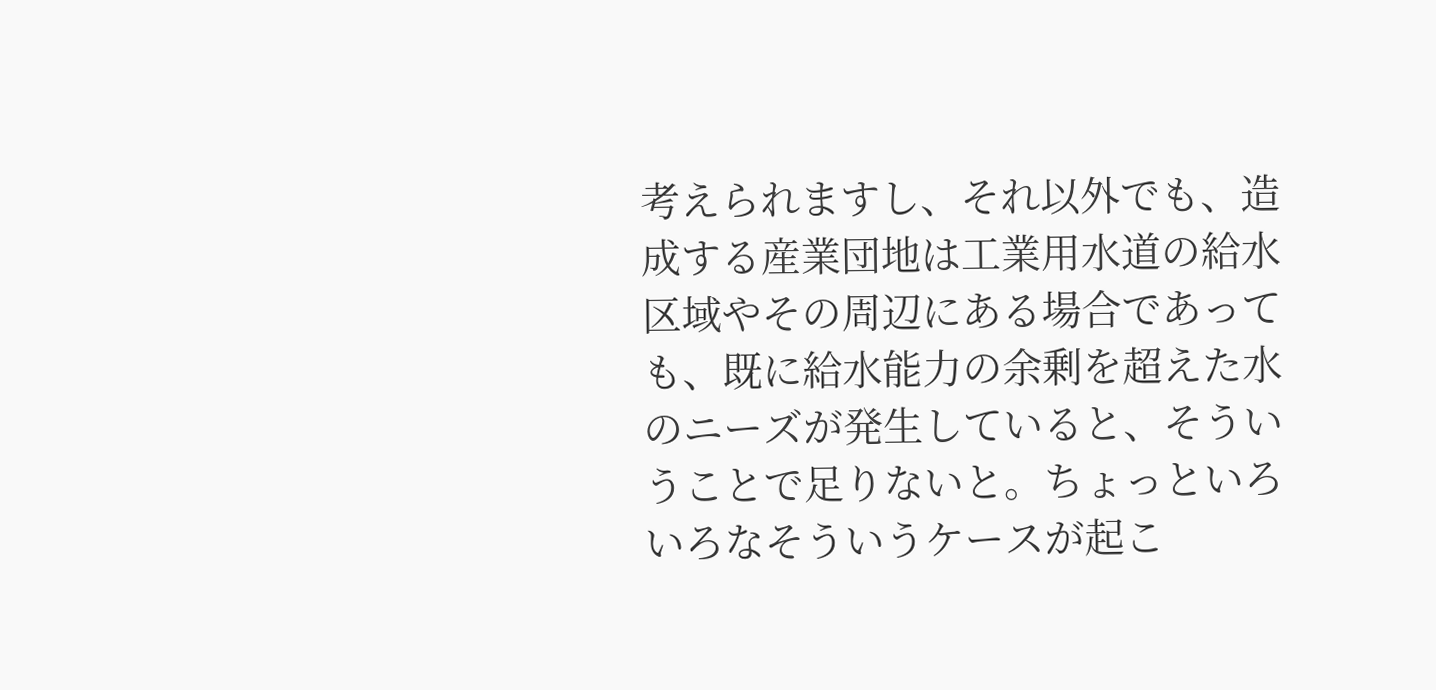考えられますし、それ以外でも、造成する産業団地は工業用水道の給水区域やその周辺にある場合であっても、既に給水能力の余剰を超えた水のニーズが発生していると、そういうことで足りないと。ちょっといろいろなそういうケースが起こ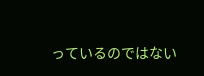っているのではない